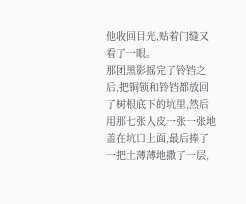他收回目光,贴着门缝又看了一眼。
那团黑影摇完了铃铛之后,把铜锁和铃铛都放回了树根底下的坑里,然后用那七张人皮一张一张地盖在坑口上面,最后捧了一把土薄薄地撒了一层,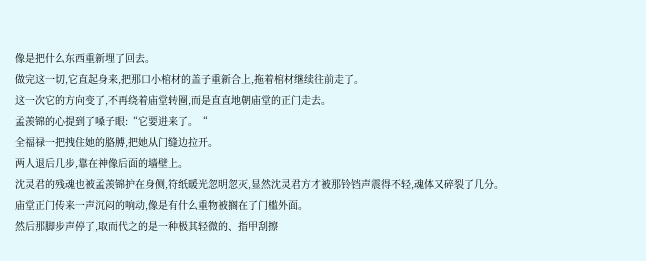像是把什么东西重新埋了回去。
做完这一切,它直起身来,把那口小棺材的盖子重新合上,拖着棺材继续往前走了。
这一次它的方向变了,不再绕着庙堂转圈,而是直直地朝庙堂的正门走去。
孟羡锦的心提到了嗓子眼:“它要进来了。“
全福禄一把拽住她的胳膊,把她从门缝边拉开。
两人退后几步,靠在神像后面的墙壁上。
沈灵君的残魂也被孟羡锦护在身侧,符纸暖光忽明忽灭,显然沈灵君方才被那铃铛声震得不轻,魂体又碎裂了几分。
庙堂正门传来一声沉闷的响动,像是有什么重物被搁在了门槛外面。
然后那脚步声停了,取而代之的是一种极其轻微的、指甲刮擦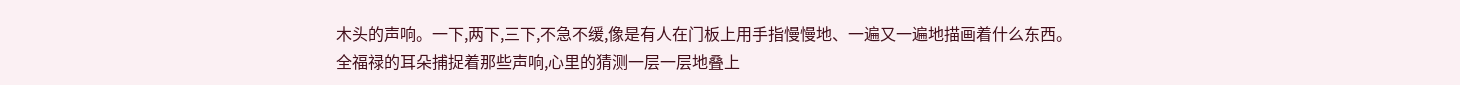木头的声响。一下,两下,三下,不急不缓,像是有人在门板上用手指慢慢地、一遍又一遍地描画着什么东西。
全福禄的耳朵捕捉着那些声响,心里的猜测一层一层地叠上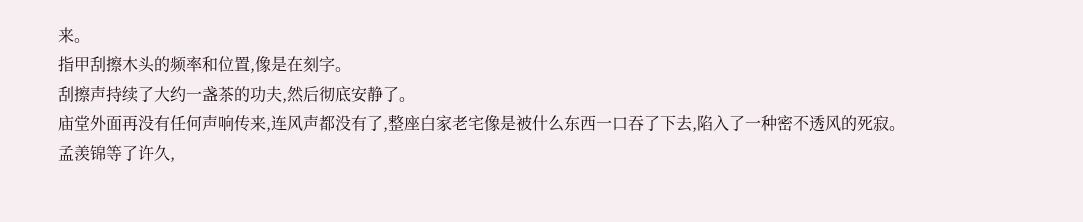来。
指甲刮擦木头的频率和位置,像是在刻字。
刮擦声持续了大约一盏茶的功夫,然后彻底安静了。
庙堂外面再没有任何声响传来,连风声都没有了,整座白家老宅像是被什么东西一口吞了下去,陷入了一种密不透风的死寂。
孟羡锦等了许久,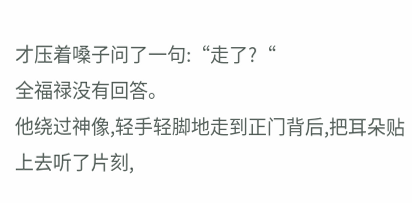才压着嗓子问了一句:“走了?“
全福禄没有回答。
他绕过神像,轻手轻脚地走到正门背后,把耳朵贴上去听了片刻,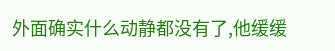外面确实什么动静都没有了,他缓缓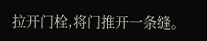拉开门栓,将门推开一条缝。